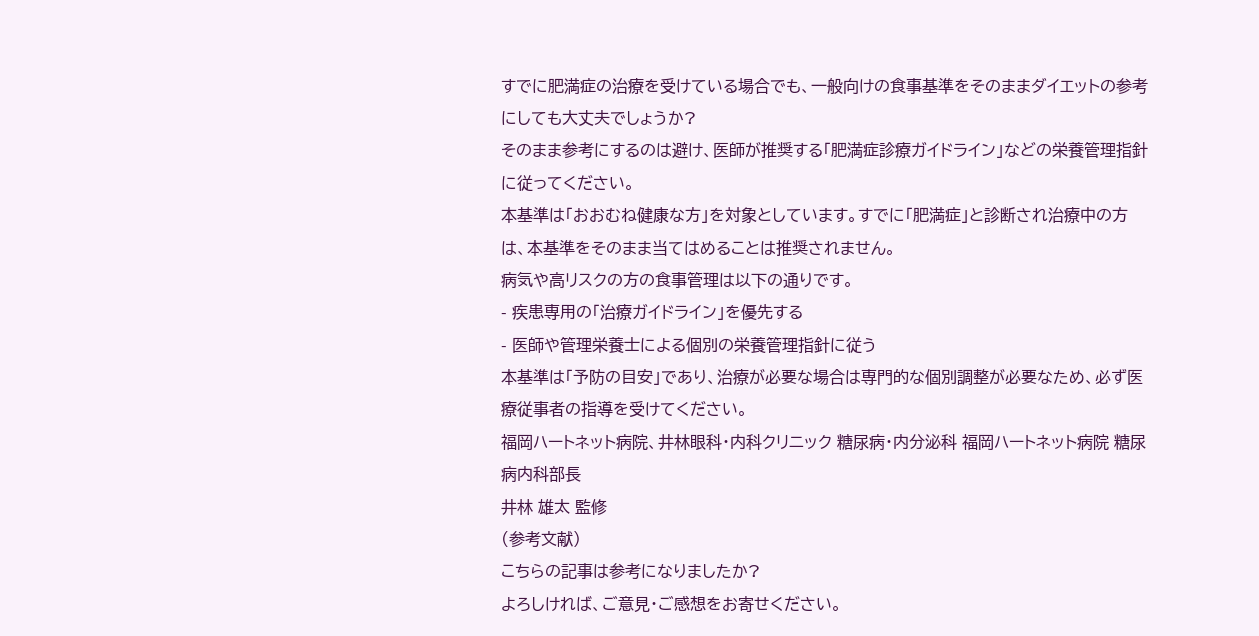すでに肥満症の治療を受けている場合でも、一般向けの食事基準をそのままダイエットの参考にしても大丈夫でしょうか?
そのまま参考にするのは避け、医師が推奨する「肥満症診療ガイドライン」などの栄養管理指針に従ってください。
本基準は「おおむね健康な方」を対象としています。すでに「肥満症」と診断され治療中の方は、本基準をそのまま当てはめることは推奨されません。
病気や高リスクの方の食事管理は以下の通りです。
- 疾患専用の「治療ガイドライン」を優先する
- 医師や管理栄養士による個別の栄養管理指針に従う
本基準は「予防の目安」であり、治療が必要な場合は専門的な個別調整が必要なため、必ず医療従事者の指導を受けてください。
福岡ハートネット病院、井林眼科・内科クリニック 糖尿病・内分泌科 福岡ハートネット病院 糖尿病内科部長
井林 雄太 監修
(参考文献)
こちらの記事は参考になりましたか?
よろしければ、ご意見・ご感想をお寄せください。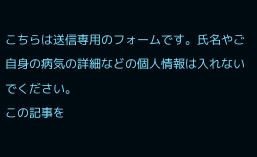こちらは送信専用のフォームです。氏名やご自身の病気の詳細などの個人情報は入れないでください。
この記事を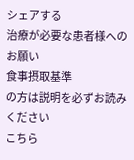シェアする
治療が必要な患者様へのお願い
食事摂取基準
の方は説明を必ずお読みください
こちら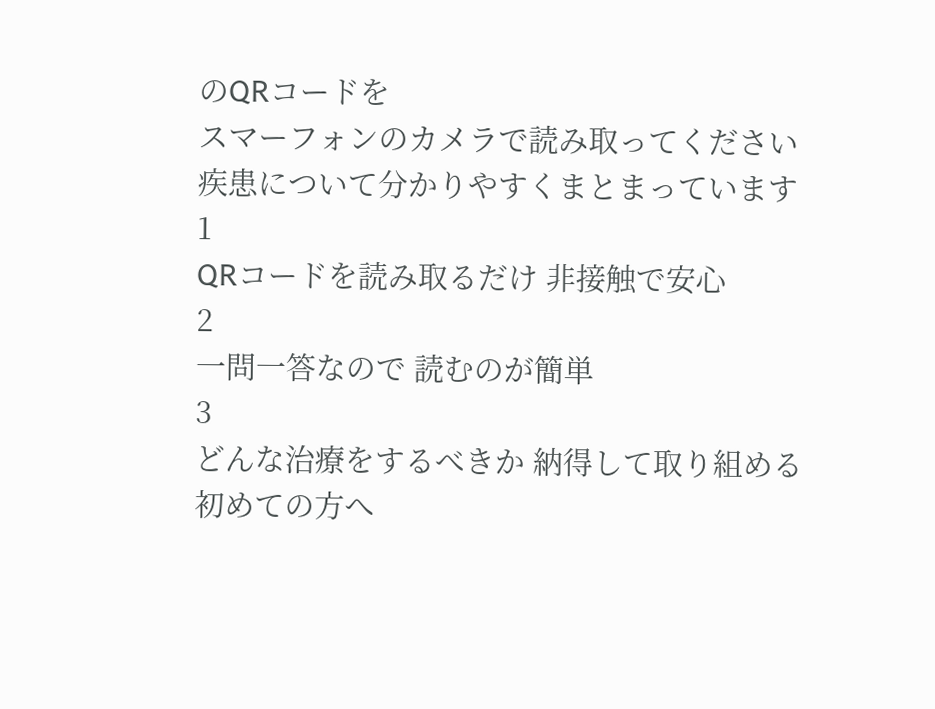のQRコードを
スマーフォンのカメラで読み取ってください
疾患について分かりやすくまとまっています
1
QRコードを読み取るだけ 非接触で安心
2
一問一答なので 読むのが簡単
3
どんな治療をするべきか 納得して取り組める
初めての方へ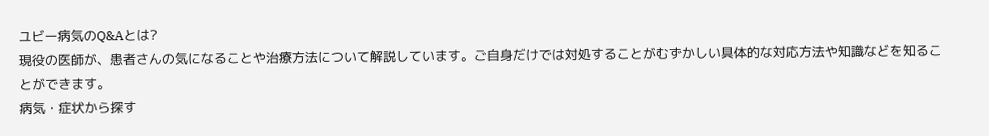ユビー病気のQ&Aとは?
現役の医師が、患者さんの気になることや治療方法について解説しています。ご自身だけでは対処することがむずかしい具体的な対応方法や知識などを知ることができます。
病気・症状から探す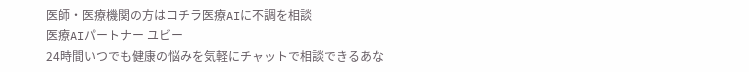医師・医療機関の方はコチラ医療AIに不調を相談
医療AIパートナー ユビー
24時間いつでも健康の悩みを気軽にチャットで相談できるあな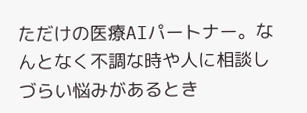ただけの医療AIパートナー。なんとなく不調な時や人に相談しづらい悩みがあるとき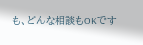も、どんな相談もOKです